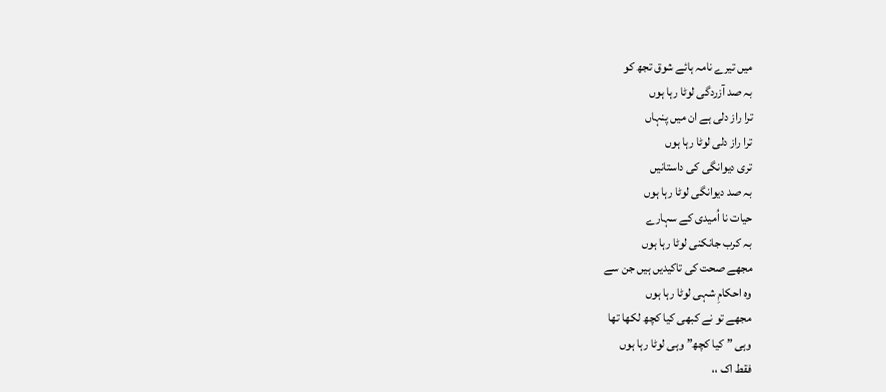میں تیرے نامہ ہائے شوق تجھ کو
بہ صد آزردگی لوٹا رہا ہوں
ترا راز دلی ہے ان میں پنہاں
ترا راز دلی لوٹا رہا ہوں
تری دیوانگی کی داستانیں
بہ صد دیوانگی لوٹا رہا ہوں
حیات نا اُمیدی کے سہارے
بہ کرب جانکنی لوٹا رہا ہوں
مجھے صحت کی تاکیدیں ہیں جن سے
وہ احکامِ شہی لوٹا رہا ہوں
مجھے تو نے کبھی کیا کچھ لکھا تھا
وہی ” کیا کچھ” وہی لوٹا رہا ہوں
فقط اک ،،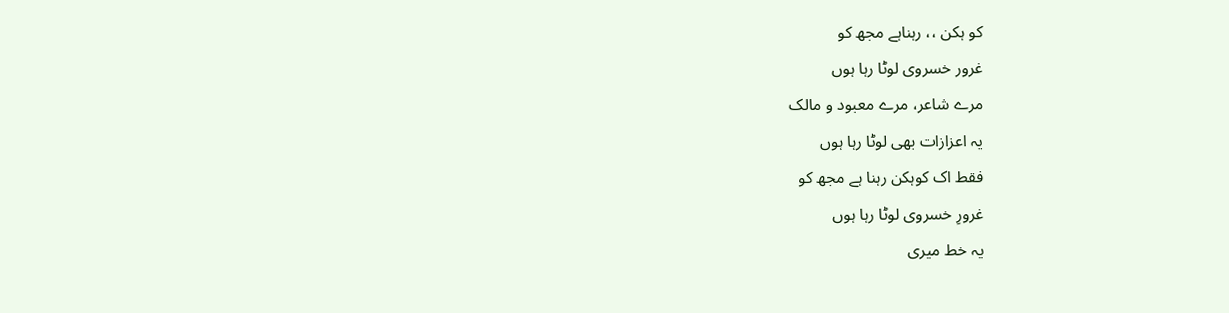کو ہکن ،، رہناہے مجھ کو
غرور خسروی لوٹا رہا ہوں
مرے شاعر، مرے معبود و مالک
یہ اعزازات بھی لوٹا رہا ہوں
فقط اک کوہکن رہنا ہے مجھ کو
غرورِ خسروی لوٹا رہا ہوں
یہ خط میری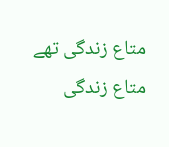متاع زندگی تھے
متاع زندگی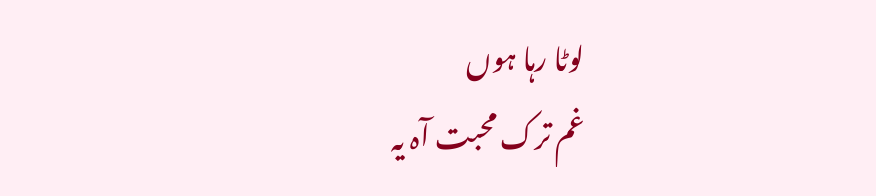لوٹا رہا ہوں
غم ترک محبت آہ یہ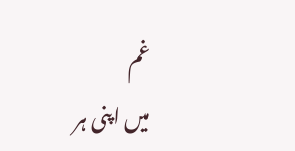غم
میں اپنی ہر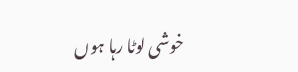خوشی لوٹا رہا ہوں